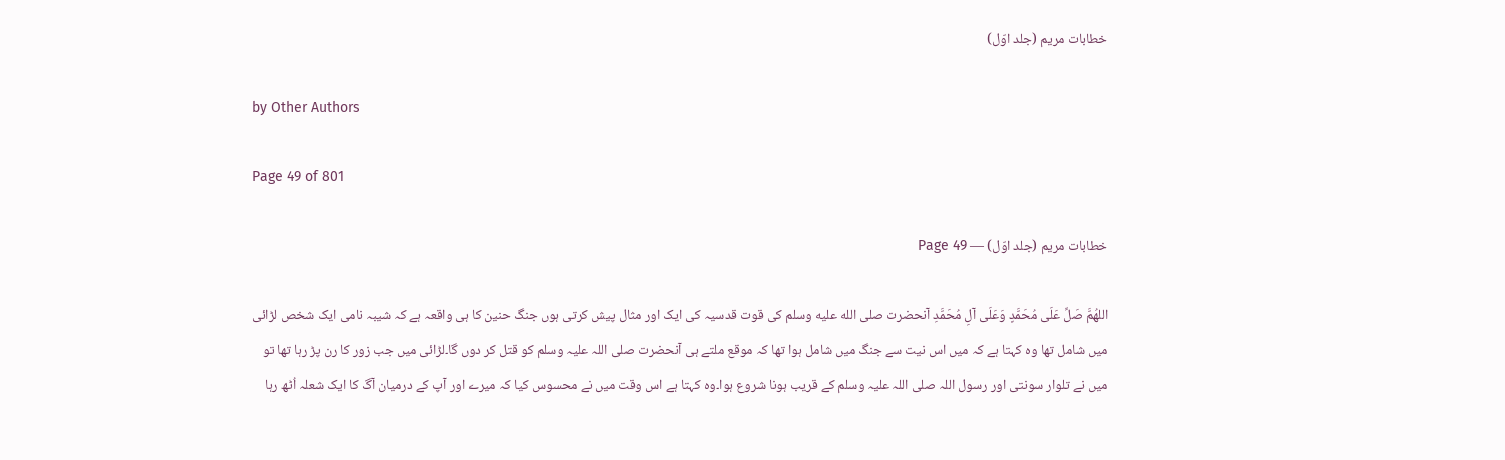خطابات مریم (جلد اوّل)

by Other Authors

Page 49 of 801

خطابات مریم (جلد اوّل) — Page 49

اللهُمَّ صَلِّ عَلَى مُحَمَّدٍ وَعَلَى آلِ مُحَمَّدِ آنحضرت صلى الله عليه وسلم کی قوت قدسیہ کی ایک اور مثال پیش کرتی ہوں جنگ حنین کا ہی واقعہ ہے کہ شیبہ نامی ایک شخص لڑائی میں شامل تھا وہ کہتا ہے کہ میں اس نیت سے جنگ میں شامل ہوا تھا کہ موقع ملتے ہی آنحضرت صلی اللہ علیہ وسلم کو قتل کر دوں گا۔لڑائی میں جب زور کا رن پڑ رہا تھا تو میں نے تلوار سونتی اور رسول اللہ صلی اللہ علیہ وسلم کے قریب ہونا شروع ہوا۔وہ کہتا ہے اس وقت میں نے محسوس کیا کہ میرے اور آپ کے درمیان آگ کا ایک شعلہ اُٹھ رہا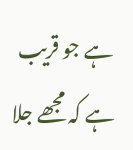ہے جو قریب ہے کہ مجھے جلا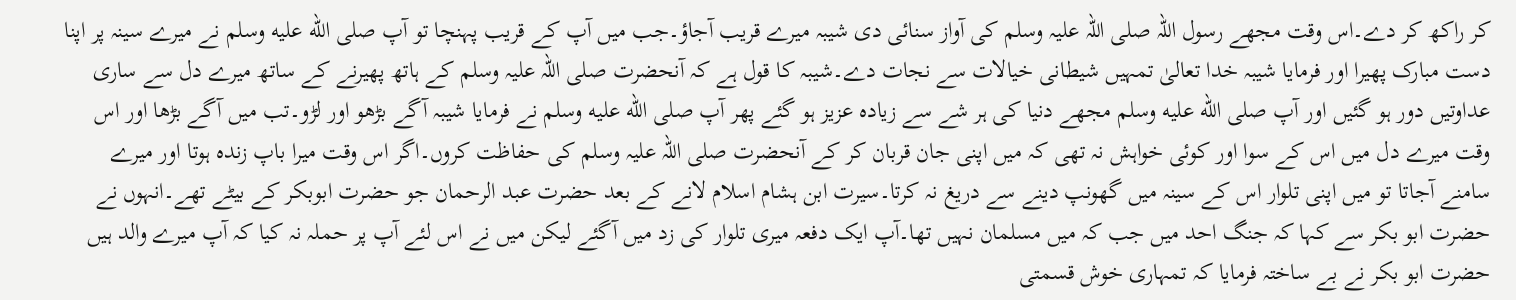کر راکھ کر دے۔اس وقت مجھے رسول اللہ صلی اللہ علیہ وسلم کی آواز سنائی دی شیبہ میرے قریب آجاؤ۔جب میں آپ کے قریب پہنچا تو آپ صلى الله عليه وسلم نے میرے سینہ پر اپنا دست مبارک پھیرا اور فرمایا شیبہ خدا تعالیٰ تمہیں شیطانی خیالات سے نجات دے۔شیبہ کا قول ہے کہ آنحضرت صلی اللہ علیہ وسلم کے ہاتھ پھیرنے کے ساتھ میرے دل سے ساری عداوتیں دور ہو گئیں اور آپ صلى الله عليه وسلم مجھے دنیا کی ہر شے سے زیادہ عزیز ہو گئے پھر آپ صلى الله عليه وسلم نے فرمایا شیبہ آگے بڑھو اور لڑو۔تب میں آگے بڑھا اور اس وقت میرے دل میں اس کے سوا اور کوئی خواہش نہ تھی کہ میں اپنی جان قربان کر کے آنحضرت صلی اللہ علیہ وسلم کی حفاظت کروں۔اگر اس وقت میرا باپ زندہ ہوتا اور میرے سامنے آجاتا تو میں اپنی تلوار اس کے سینہ میں گھونپ دینے سے دریغ نہ کرتا۔سیرت ابن ہشام اسلام لانے کے بعد حضرت عبد الرحمان جو حضرت ابوبکر کے بیٹے تھے۔انہوں نے حضرت ابو بکر سے کہا کہ جنگ احد میں جب کہ میں مسلمان نہیں تھا۔آپ ایک دفعہ میری تلوار کی زد میں آگئے لیکن میں نے اس لئے آپ پر حملہ نہ کیا کہ آپ میرے والد ہیں حضرت ابو بکر نے بے ساختہ فرمایا کہ تمہاری خوش قسمتی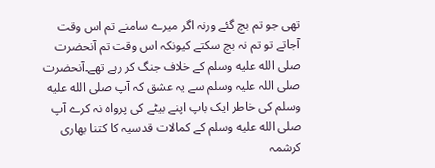تھی جو تم بچ گئے ورنہ اگر میرے سامنے تم اس وقت آجاتے تو تم نہ بچ سکتے کیونکہ اس وقت تم آنحضرت صلى الله عليه وسلم کے خلاف جنگ کر رہے تھے۔آنحضرت صلی اللہ علیہ وسلم سے یہ عشق کہ آپ صلى الله عليه وسلم کی خاطر ایک باپ اپنے بیٹے کی پرواہ نہ کرے آپ صلى الله عليه وسلم کے کمالات قدسیہ کا کتنا بھاری کرشمہ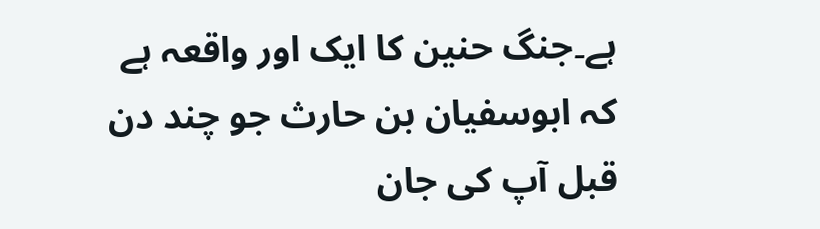ہے۔جنگ حنین کا ایک اور واقعہ ہے کہ ابوسفیان بن حارث جو چند دن قبل آپ کی جان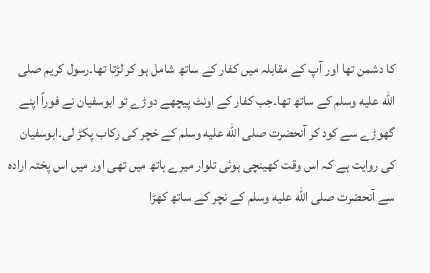کا دشمن تھا اور آپ کے مقابلہ میں کفار کے ساتھ شامل ہو کر لڑتا تھا۔رسول کریم صلى الله عليه وسلم کے ساتھ تھا۔جب کفار کے اونٹ پیچھے دوڑے تو ابوسفیان نے فوراً اپنے گھوڑے سے کود کر آنحضرت صلى الله عليه وسلم کے خچر کی رکاب پکڑ لی۔ابوسفیان کی روایت ہے کہ اس وقت کھینچی ہوئی تلوار میرے ہاتھ میں تھی اور میں اس پختہ ارادہ سے آنحضرت صلى الله عليه وسلم کے نچر کے ساتھ کھڑا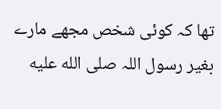تھا کہ کوئی شخص مجھے مارے بغیر رسول اللہ صلى الله عليه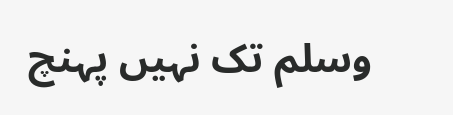وسلم تک نہیں پہنچ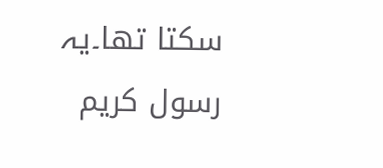سکتا تھا۔یہ رسول کریم